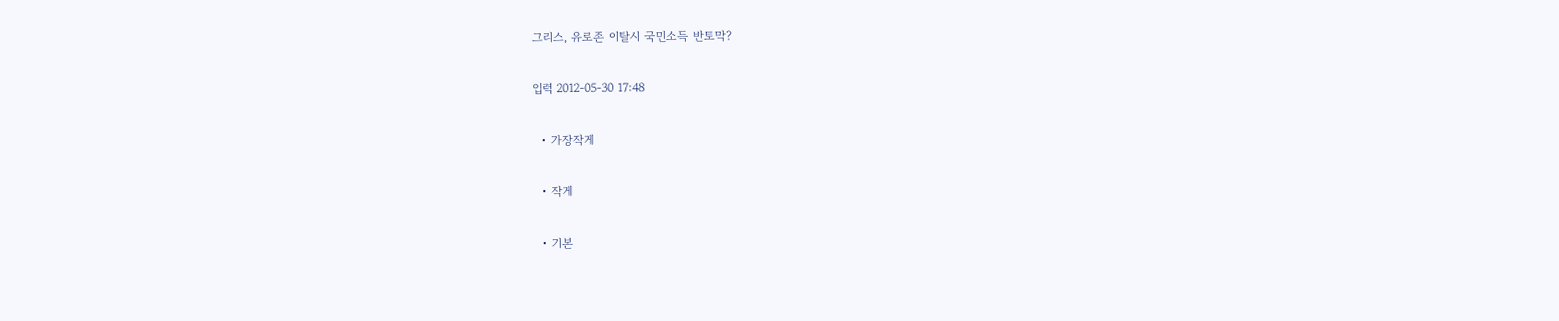그리스, 유로존 이탈시 국민소득 반토막?

입력 2012-05-30 17:48

  • 가장작게

  • 작게

  • 기본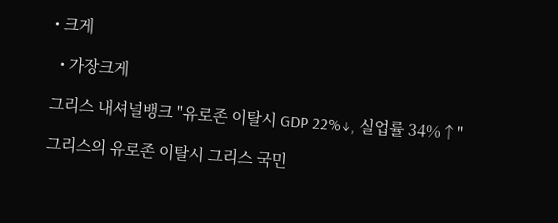• 크게

  • 가장크게

그리스 내셔널뱅크 "유로존 이탈시 GDP 22%↓, 실업률 34%↑"

그리스의 유로존 이탈시 그리스 국민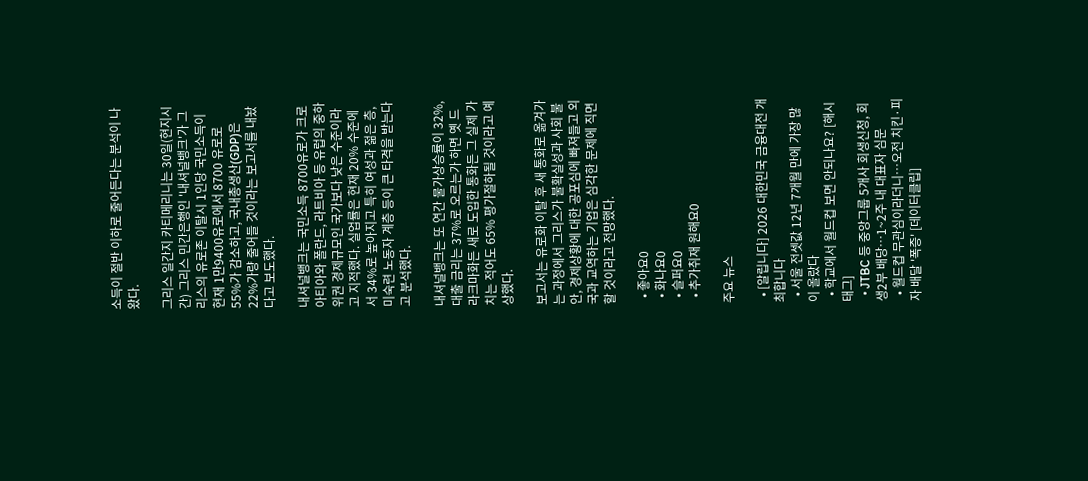소득이 절반 이하로 줄어든다는 분석이 나왔다.

그리스 일간지 카티메리니는 30일(현지시간) 그리스 민간은행인 '내셔널뱅크'가 그리스의 유로존 이탈시 1인당 국민소득이 현재 1만9400유로에서 8700 유로로 55%가 감소하고, 국내총생산(GDP)은 22%가량 줄어들 것이라는 보고서를 내놨다고 보도했다.

내셔널뱅크는 국민소득 8700유로가 크로아티아와 폴란드, 라트비아 등 유럽의 중하위권 경제규모인 국가보다 낮은 수준이라고 지적했다. 실업률은 현재 20% 수준에서 34%로 높아지고 특히 여성과 젊은 층, 미숙련 노동자 계층 등이 큰 타격을 받는다고 분석했다.

내셔널뱅크는 또 연간 물가상승률이 32%, 대출 금리는 37%로 오르는가 하면 옛 드라크마화든 새로 도입한 통화든 그 실제 가치는 적어도 65% 평가절하될 것이라고 예상했다.

보고서는 유로화 이탈 후 새 통화로 옮겨가는 과정에서 그리스가 불확실성과 사회 불안, 경제상황에 대한 공포심에 빠져들고 외국과 교역하는 기업은 심각한 문제에 직면할 것이라고 전망했다.

  • 좋아요0
  • 화나요0
  • 슬퍼요0
  • 추가취재 원해요0

주요 뉴스

  • [알립니다] 2026 대한민국 금융대전 개최합니다
  • 서울 전셋값 12년 7개월 만에 가장 많이 올랐다
  • 학교에서 월드컵 보면 안되나요? [해시태그]
  • JTBC 등 중앙그룹 5개사 회생신청, 회생2부 배당…1~2주 내 대표자 심문
  • 월드컵 무관심이라더니…오전 치킨·피자 배달 '폭증' [데이터클립]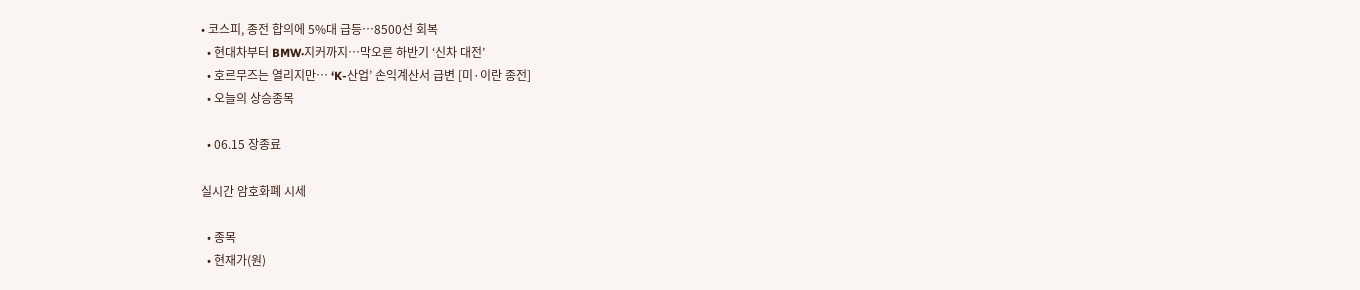• 코스피, 종전 합의에 5%대 급등…8500선 회복
  • 현대차부터 BMW·지커까지…막오른 하반기 ‘신차 대전’
  • 호르무즈는 열리지만… ‘K-산업’ 손익계산서 급변 [미·이란 종전]
  • 오늘의 상승종목

  • 06.15 장종료

실시간 암호화폐 시세

  • 종목
  • 현재가(원)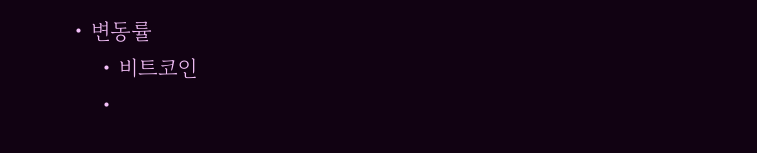• 변동률
    • 비트코인
    •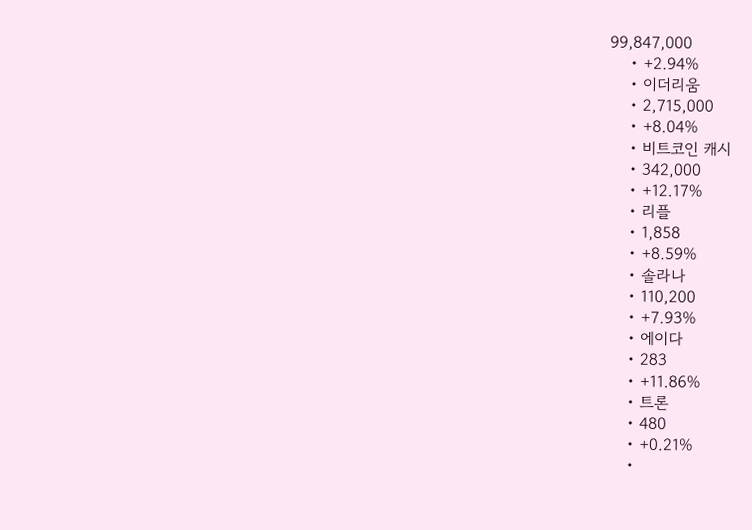99,847,000
    • +2.94%
    • 이더리움
    • 2,715,000
    • +8.04%
    • 비트코인 캐시
    • 342,000
    • +12.17%
    • 리플
    • 1,858
    • +8.59%
    • 솔라나
    • 110,200
    • +7.93%
    • 에이다
    • 283
    • +11.86%
    • 트론
    • 480
    • +0.21%
    •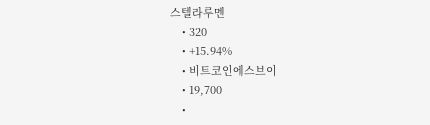스텔라루멘
    • 320
    • +15.94%
    • 비트코인에스브이
    • 19,700
    •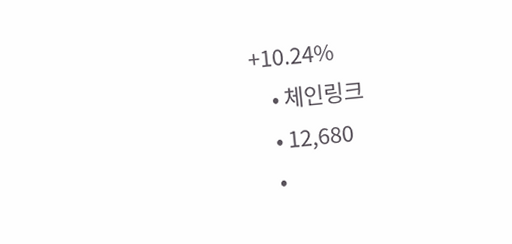+10.24%
    • 체인링크
    • 12,680
    •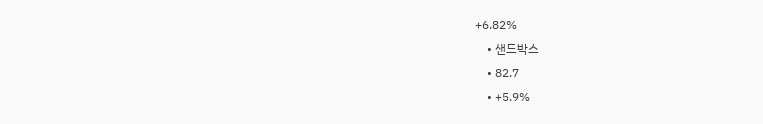+6.82%
    • 샌드박스
    • 82.7
    • +5.9%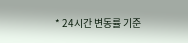* 24시간 변동률 기준